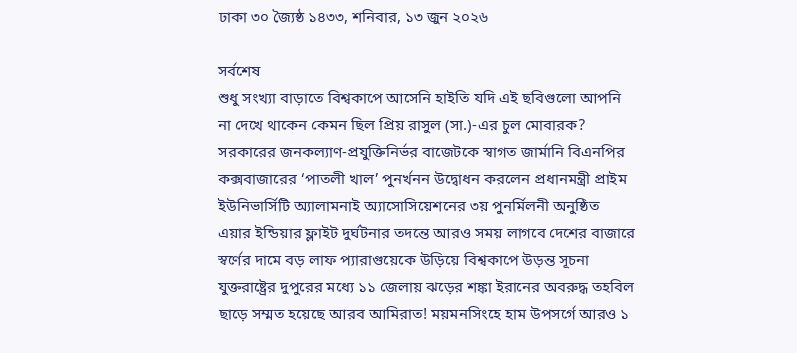ঢাকা ৩০ জ্যৈষ্ঠ ১৪৩৩, শনিবার, ১৩ জুন ২০২৬

সর্বশেষ
শুধু সংখ্যা বাড়াতে বিশ্বকাপে আসেনি হাইতি যদি এই ছবিগুলো আপনি না দেখে থাকেন কেমন ছিল প্রিয় রাসুল (সা.)-এর চুল মোবারক? সরকারের জনকল্যাণ-প্রযুক্তিনির্ভর বাজেটকে স্বাগত জার্মানি বিএনপির কক্সবাজারের ‘পাতলী খাল’ পুনর্খনন উদ্বোধন করলেন প্রধানমন্ত্রী প্রাইম ইউনিভার্সিটি অ্যালামনাই অ্যাসোসিয়েশনের ৩য় পুনর্মিলনী অনুষ্ঠিত এয়ার ইন্ডিয়ার ফ্লাইট দুর্ঘটনার তদন্তে আরও সময় লাগবে দেশের বাজারে স্বর্ণের দামে বড় লাফ প্যারাগুয়েকে উড়িয়ে বিশ্বকাপে উড়ন্ত সূচনা যুক্তরাষ্ট্রের দুপুরের মধ্যে ১১ জেলায় ঝড়ের শঙ্কা ইরানের অবরুদ্ধ তহবিল ছাড়ে সম্মত হয়েছে আরব আমিরাত! ময়মনসিংহে হাম উপসর্গে আরও ১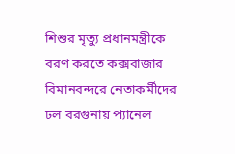শিশুর মৃত্যু প্রধানমন্ত্রীকে বরণ করতে কক্সবাজার বিমানবন্দরে নেতাকর্মীদের ঢল বরগুনায় প্যানেল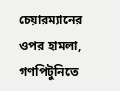চেয়ারম্যানের ওপর হামলা, গণপিটুনিতে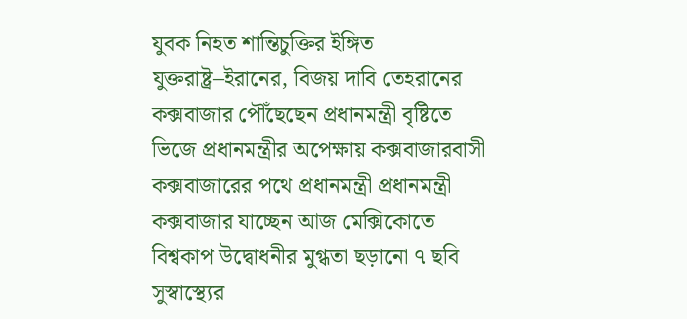যুবক নিহত শান্তিচুক্তির ইঙ্গিত যুক্তরাষ্ট্র–ইরানের, বিজয় দাবি তেহরানের কক্সবাজার পৌঁছেছেন প্রধানমন্ত্রী বৃষ্টিতে ভিজে প্রধানমন্ত্রীর অপেক্ষায় কক্সবাজারবাসী কক্সবাজারের পথে প্রধানমন্ত্রী প্রধানমন্ত্রী কক্সবাজার যাচ্ছেন আজ মেক্সিকোতে বিশ্বকাপ উদ্বোধনীর মুগ্ধতা ছড়ানো ৭ ছবি সুস্বাস্থ্যের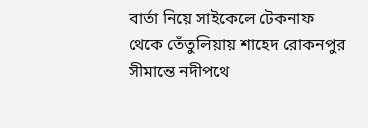বার্তা নিয়ে সাইকেলে টেকনাফ থেকে তেঁতুলিয়ায় শাহেদ রোকনপুর সীমান্তে নদীপথে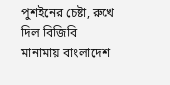পুশইনের চেষ্টা, রুখে দিল বিজিবি মানামায় বাংলাদেশ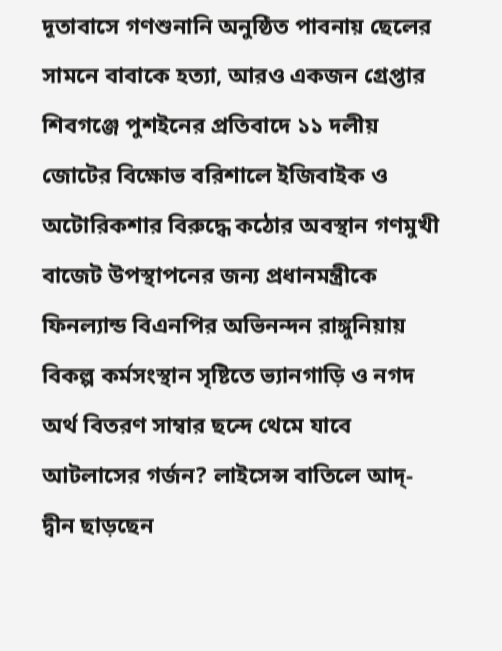দূতাবাসে গণশুনানি অনুষ্ঠিত পাবনায় ছেলের সামনে বাবাকে হত্যা, আরও একজন গ্রেপ্তার শিবগঞ্জে পুশইনের প্রতিবাদে ১১ দলীয় জোটের বিক্ষোভ বরিশালে ইজিবাইক ও অটোরিকশার বিরুদ্ধে কঠোর অবস্থান গণমুখী বাজেট উপস্থাপনের জন্য প্রধানমন্ত্রীকে ফিনল্যান্ড বিএনপির অভিনন্দন রাঙ্গুনিয়ায় বিকল্প কর্মসংস্থান সৃষ্টিতে ভ্যানগাড়ি ও নগদ অর্থ বিতরণ সাম্বার ছন্দে থেমে যাবে আটলাসের গর্জন? লাইসেন্স বাতিলে আদ্-দ্বীন ছাড়ছেন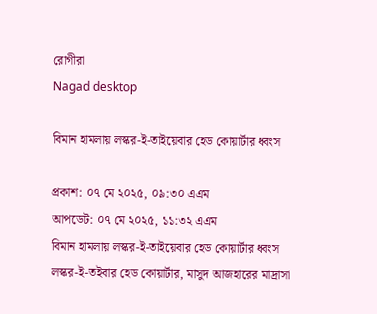রোগীরা
Nagad desktop

বিমান হামলায় লস্কর-ই-তাইয়েবার হেড কোয়ার্টার ধ্বংস

প্রকাশ: ০৭ মে ২০২৫, ০৯:৩০ এএম
আপডেট: ০৭ মে ২০২৫, ১১:৩২ এএম
বিমান হামলায় লস্কর-ই-তাইয়েবার হেড কোয়ার্টার ধ্বংস
লস্কর-ই-তইবার হেড কোয়ার্টার, মাসুদ আজহারের মাদ্রাসা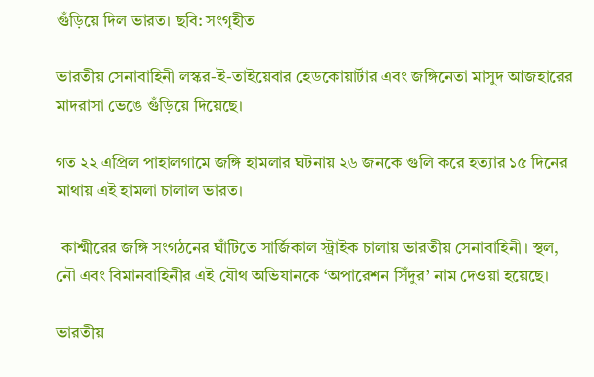গুঁড়িয়ে দিল ভারত। ছবি: সংগৃহীত

ভারতীয় সেনাবাহিনী লস্কর-ই-তাইয়েবার হেডকোয়ার্টার এবং জঙ্গিনেতা মাসুদ আজহারের মাদরাসা ভেঙে গুঁড়িয়ে দিয়েছে।

গত ২২ এপ্রিল পাহালগামে জঙ্গি হামলার ঘটনায় ২৬ জনকে গুলি করে হত্যার ১৫ দিনের মাথায় এই হামলা চালাল ভারত।

 কাশ্মীরের জঙ্গি সংগঠনের ঘাঁটিতে সার্জিকাল স্ট্রাইক চালায় ভারতীয় সেনাবাহিনী। স্থল, নৌ এবং বিমানবাহিনীর এই যৌথ অভিযানকে ‘অপারেশন সিঁদুর’ নাম দেওয়া হয়েছে।

ভারতীয়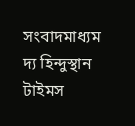সংবাদমাধ্যম দ্য হিন্দুস্থান টাইমস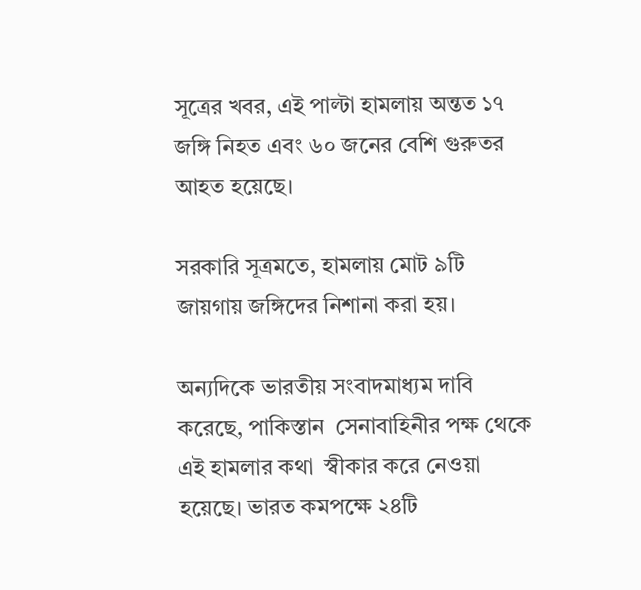সূত্রের খবর, এই পাল্টা হামলায় অন্তত ১৭ জঙ্গি নিহত এবং ৬০ জনের বেশি গুরুতর আহত হয়েছে।

সরকারি সূত্রমতে, হামলায় মোট ৯টি জায়গায় জঙ্গিদের নিশানা করা হয়।

অন্যদিকে ভারতীয় সংবাদমাধ্যম দাবি করেছে, পাকিস্তান  সেনাবাহিনীর পক্ষ থেকে এই হামলার কথা  স্বীকার করে নেওয়া হয়েছে। ভারত কমপক্ষে ২৪টি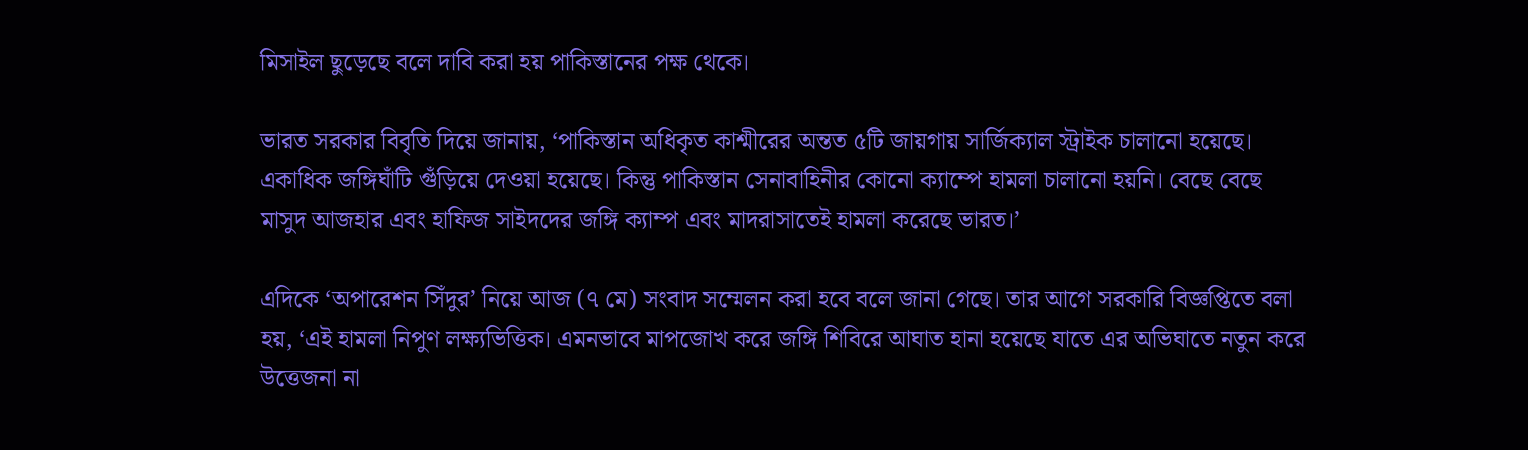মিসাইল ছুড়েছে বলে দাবি করা হয় পাকিস্তানের পক্ষ থেকে।

ভারত সরকার বিবৃতি দিয়ে জানায়, ‘পাকিস্তান অধিকৃত কাশ্মীরের অন্তত ৫টি জায়গায় সার্জিক্যাল স্ট্রাইক চালানো হয়েছে। একাধিক জঙ্গিঘাঁটি গুঁড়িয়ে দেওয়া হয়েছে। কিন্তু পাকিস্তান সেনাবাহিনীর কোনো ক্যাম্পে হামলা চালানো হয়নি। বেছে বেছে মাসুদ আজহার এবং হাফিজ সাইদদের জঙ্গি ক্যাম্প এবং মাদরাসাতেই হামলা করেছে ভারত।’

এদিকে ‘অপারেশন সিঁদুর’ নিয়ে আজ (৭ মে) সংবাদ সম্মেলন করা হবে বলে জানা গেছে। তার আগে সরকারি বিজ্ঞপ্তিতে বলা হয়, ‘এই হামলা নিপুণ লক্ষ্যভিত্তিক। এমনভাবে মাপজোখ করে জঙ্গি শিবিরে আঘাত হানা হয়েছে যাতে এর অভিঘাতে নতুন করে উত্তেজনা না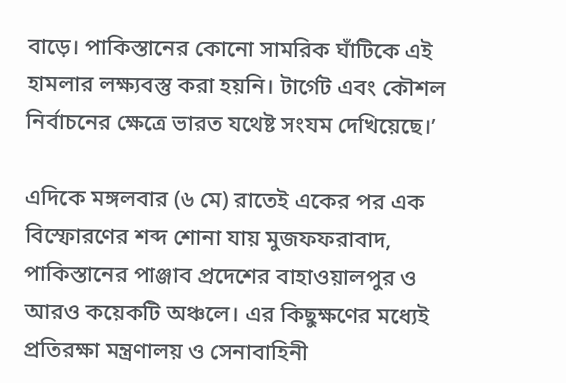বাড়ে। পাকিস্তানের কোনো সামরিক ঘাঁটিকে এই হামলার লক্ষ্যবস্তু করা হয়নি। টার্গেট এবং কৌশল নির্বাচনের ক্ষেত্রে ভারত যথেষ্ট সংযম দেখিয়েছে।’

এদিকে মঙ্গলবার (৬ মে) রাতেই একের পর এক বিস্ফোরণের শব্দ শোনা যায় মুজফফরাবাদ, পাকিস্তানের পাঞ্জাব প্রদেশের বাহাওয়ালপুর ও আরও কয়েকটি অঞ্চলে। এর কিছুক্ষণের মধ্যেই প্রতিরক্ষা মন্ত্রণালয় ও সেনাবাহিনী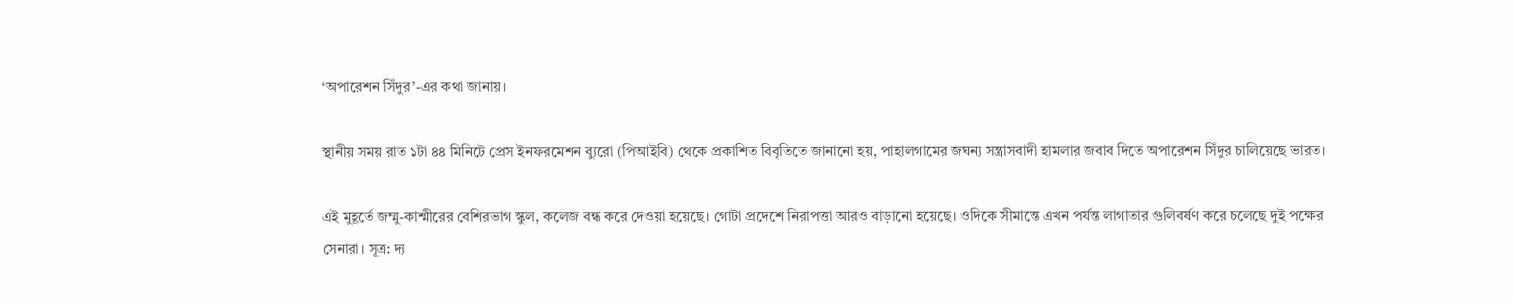‘অপারেশন সিঁদুর’-এর কথা জানায়।

স্থানীয় সময় রাত ১টা ৪৪ মিনিটে প্রেস ইনফরমেশন ব্যুরো (পিআইবি) থেকে প্রকাশিত বিবৃতিতে জানানো হয়, পাহালগামের জঘন্য সন্ত্রাসবাদী হামলার জবাব দিতে অপারেশন সিঁদুর চালিয়েছে ভারত।

এই মুহূর্তে জম্মু-কাশ্মীরের বেশিরভাগ স্কুল, কলেজ বন্ধ করে দেওয়া হয়েছে। গোটা প্রদেশে নিরাপত্তা আরও বাড়ানো হয়েছে। ওদিকে সীমান্তে এখন পর্যন্ত লাগাতার গুলিবর্ষণ করে চলেছে দুই পক্ষের সেনারা। সূত্র: দ্য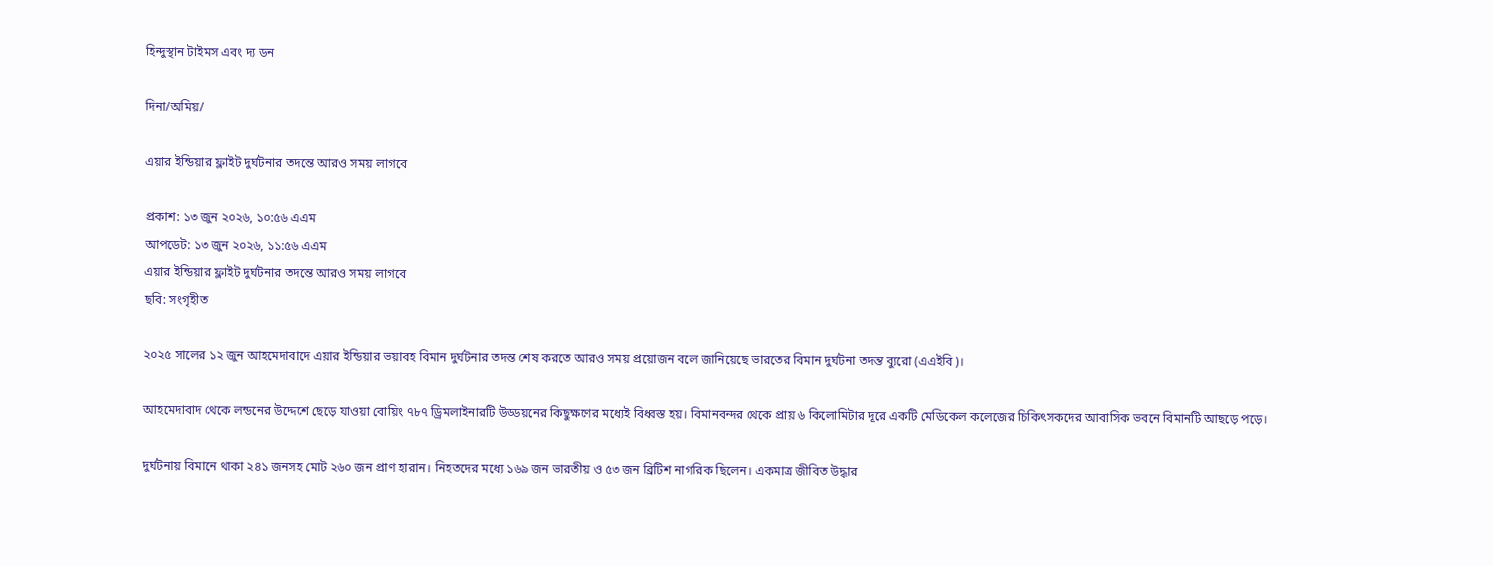হিন্দুস্থান টাইমস এবং দ্য ডন

দিনা/অমিয়/

এয়ার ইন্ডিয়ার ফ্লাইট দুর্ঘটনার তদন্তে আরও সময় লাগবে

প্রকাশ: ১৩ জুন ২০২৬, ১০:৫৬ এএম
আপডেট: ১৩ জুন ২০২৬, ১১:৫৬ এএম
এয়ার ইন্ডিয়ার ফ্লাইট দুর্ঘটনার তদন্তে আরও সময় লাগবে
ছবি: সংগৃহীত

২০২৫ সালের ১২ জুন আহমেদাবাদে এয়ার ইন্ডিয়ার ভয়াবহ বিমান দুর্ঘটনার তদন্ত শেষ করতে আরও সময় প্রয়োজন বলে জানিয়েছে ভারতের বিমান দুর্ঘটনা তদন্ত ব্যুরো (এএইবি)।

আহমেদাবাদ থেকে লন্ডনের উদ্দেশে ছেড়ে যাওয়া বোয়িং ৭৮৭ ড্রিমলাইনারটি উড্ডয়নের কিছুক্ষণের মধ্যেই বিধ্বস্ত হয়। বিমানবন্দর থেকে প্রায় ৬ কিলোমিটার দূরে একটি মেডিকেল কলেজের চিকিৎসকদের আবাসিক ভবনে বিমানটি আছড়ে পড়ে।

দুর্ঘটনায় বিমানে থাকা ২৪১ জনসহ মোট ২৬০ জন প্রাণ হারান। নিহতদের মধ্যে ১৬৯ জন ভারতীয় ও ৫৩ জন ব্রিটিশ নাগরিক ছিলেন। একমাত্র জীবিত উদ্ধার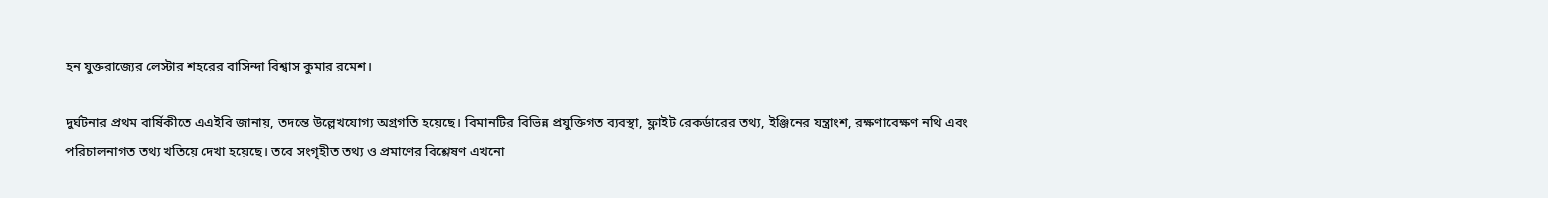হন যুক্তরাজ্যের লেস্টার শহরের বাসিন্দা বিশ্বাস কুমার রমেশ।

দুর্ঘটনার প্রথম বার্ষিকীতে এএইবি জানায়, তদন্তে উল্লেখযোগ্য অগ্রগতি হয়েছে। বিমানটির বিভিন্ন প্রযুক্তিগত ব্যবস্থা, ফ্লাইট রেকর্ডারের তথ্য, ইঞ্জিনের যন্ত্রাংশ, রক্ষণাবেক্ষণ নথি এবং পরিচালনাগত তথ্য খতিয়ে দেখা হয়েছে। তবে সংগৃহীত তথ্য ও প্রমাণের বিশ্লেষণ এখনো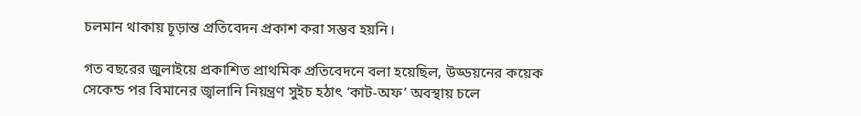চলমান থাকায় চূড়ান্ত প্রতিবেদন প্রকাশ করা সম্ভব হয়নি।

গত বছরের জুলাইয়ে প্রকাশিত প্রাথমিক প্রতিবেদনে বলা হয়েছিল, উড্ডয়নের কয়েক সেকেন্ড পর বিমানের জ্বালানি নিয়ন্ত্রণ সুইচ হঠাৎ ‘কাট-অফ’ অবস্থায় চলে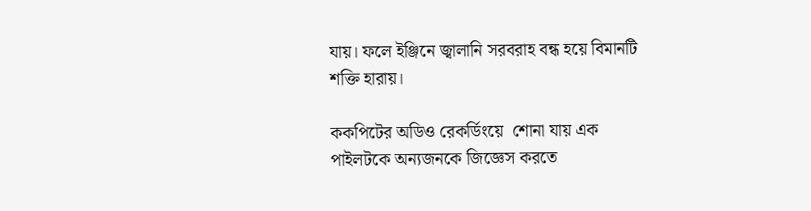যায়। ফলে ইঞ্জিনে জ্বালানি সরবরাহ বন্ধ হয়ে বিমানটি শক্তি হারায়।

ককপিটের অডিও রেকর্ডিংয়ে  শোনা যায় এক পাইলটকে অন্যজনকে জিজ্ঞেস করতে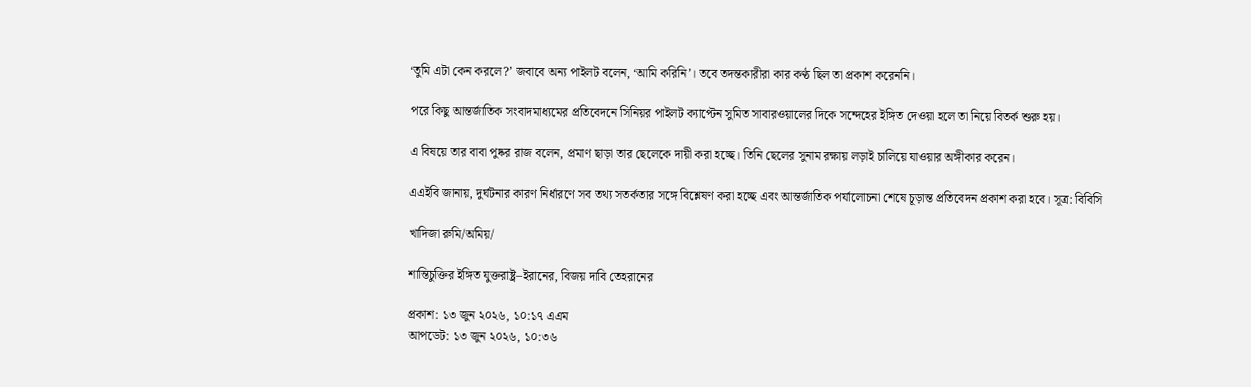‘তুমি এটা কেন করলে?’ জবাবে অন্য পাইলট বলেন, ‘আমি করিনি’। তবে তদন্তকারীরা কার কণ্ঠ ছিল তা প্রকাশ করেননি।

পরে কিছু আন্তর্জাতিক সংবাদমাধ্যমের প্রতিবেদনে সিনিয়র পাইলট ক্যাপ্টেন সুমিত সাবারওয়ালের দিকে সন্দেহের ইঙ্গিত দেওয়া হলে তা নিয়ে বিতর্ক শুরু হয়।

এ বিষয়ে তার বাবা পুষ্কর রাজ বলেন, প্রমাণ ছাড়া তার ছেলেকে দায়ী করা হচ্ছে। তিনি ছেলের সুনাম রক্ষায় লড়াই চালিয়ে যাওয়ার অঙ্গীকার করেন।

এএইবি জানায়, দুর্ঘটনার কারণ নির্ধারণে সব তথ্য সতর্কতার সঙ্গে বিশ্লেষণ করা হচ্ছে এবং আন্তর্জাতিক পর্যালোচনা শেষে চূড়ান্ত প্রতিবেদন প্রকাশ করা হবে। সূত্র: বিবিসি

খাদিজা রুমি/অমিয়/

শান্তিচুক্তির ইঙ্গিত যুক্তরাষ্ট্র–ইরানের, বিজয় দাবি তেহরানের

প্রকাশ: ১৩ জুন ২০২৬, ১০:১৭ এএম
আপডেট: ১৩ জুন ২০২৬, ১০:৩৬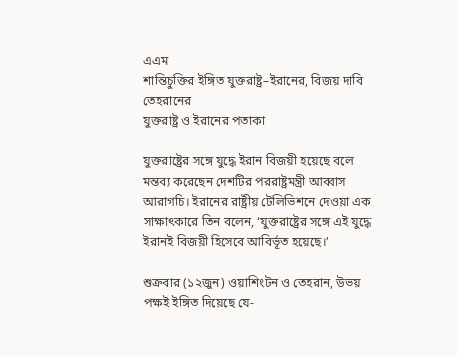এএম
শান্তিচুক্তির ইঙ্গিত যুক্তরাষ্ট্র–ইরানের, বিজয় দাবি তেহরানের
যুক্তরাষ্ট্র ও ইরানের পতাকা

যুক্তরাষ্ট্রের সঙ্গে যুদ্ধে ইরান বিজয়ী হয়েছে বলে মন্তব্য করেছেন দেশটির পররাষ্ট্রমন্ত্রী আব্বাস আরাগচি। ইরানের রাষ্ট্রীয় টেলিভিশনে দেওয়া এক সাক্ষাৎকারে তিন বলেন, ‘যুক্তরাষ্ট্রের সঙ্গে এই যুদ্ধে ইরানই বিজয়ী হিসেবে আবির্ভূত হয়েছে।’

শুক্রবার (১২জুন) ওয়াশিংটন ও তেহরান, উভয় পক্ষই ইঙ্গিত দিয়েছে যে-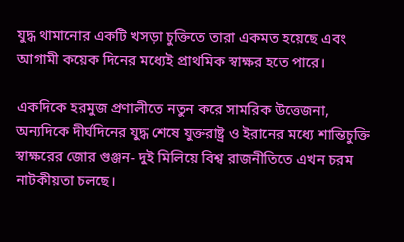যুদ্ধ থামানোর একটি খসড়া চুক্তিতে তারা একমত হয়েছে এবং আগামী কয়েক দিনের মধ্যেই প্রাথমিক স্বাক্ষর হতে পারে।

একদিকে হরমুজ প্রণালীতে নতুন করে সামরিক উত্তেজনা, অন্যদিকে দীর্ঘদিনের যুদ্ধ শেষে যুক্তরাষ্ট্র ও ইরানের মধ্যে শান্তিচুক্তি স্বাক্ষরের জোর গুঞ্জন- দুই মিলিয়ে বিশ্ব রাজনীতিতে এখন চরম নাটকীয়তা চলছে।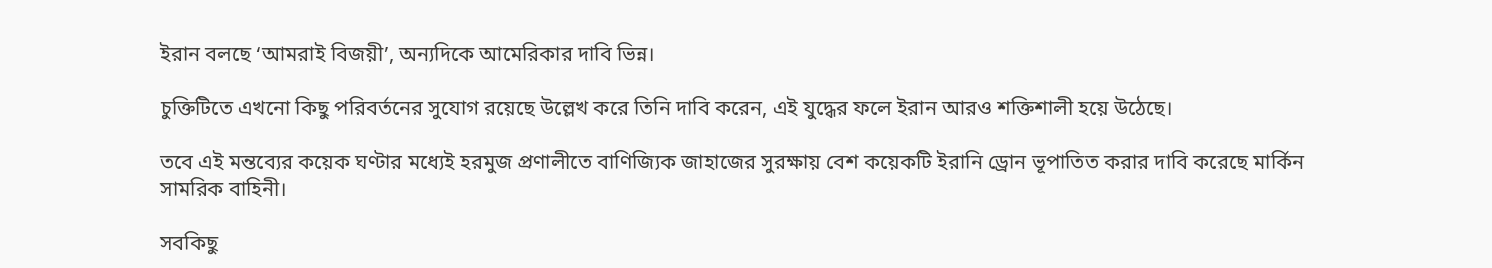ইরান বলছে ‘আমরাই বিজয়ী’, অন্যদিকে আমেরিকার দাবি ভিন্ন।

চুক্তিটিতে এখনো কিছু পরিবর্তনের সুযোগ রয়েছে উল্লেখ করে তিনি দাবি করেন, এই যুদ্ধের ফলে ইরান আরও শক্তিশালী হয়ে উঠেছে।

তবে এই মন্তব্যের কয়েক ঘণ্টার মধ্যেই হরমুজ প্রণালীতে বাণিজ্যিক জাহাজের সুরক্ষায় বেশ কয়েকটি ইরানি ড্রোন ভূপাতিত করার দাবি করেছে মার্কিন সামরিক বাহিনী।

সবকিছু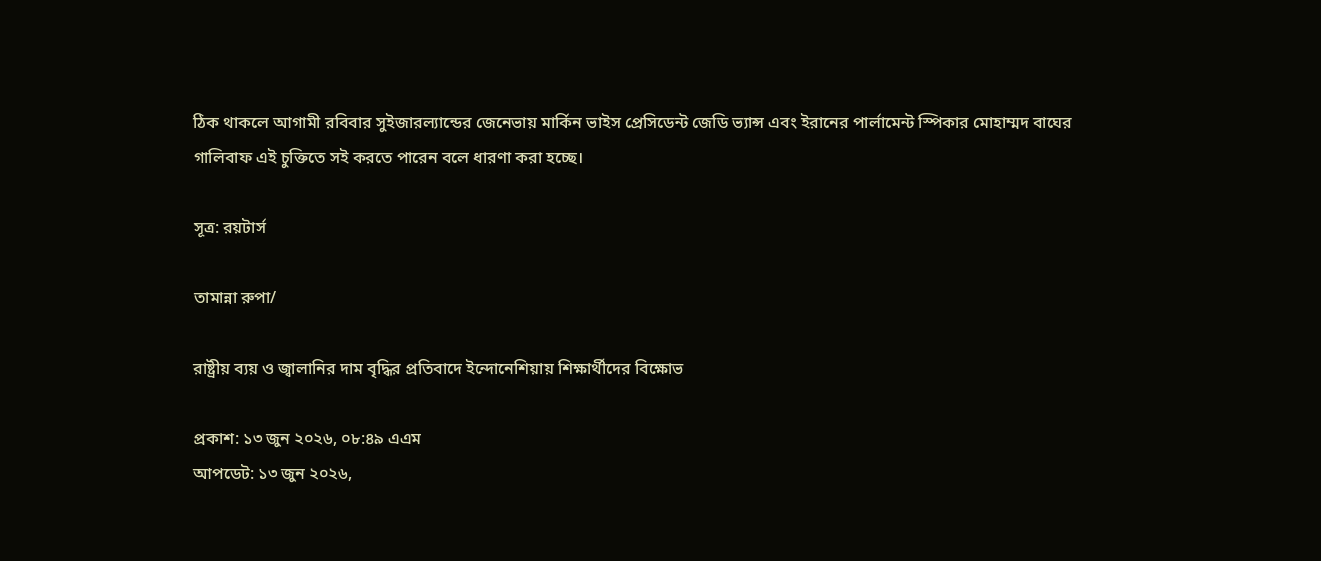ঠিক থাকলে আগামী রবিবার সুইজারল্যান্ডের জেনেভায় মার্কিন ভাইস প্রেসিডেন্ট জেডি ভ্যান্স এবং ইরানের পার্লামেন্ট স্পিকার মোহাম্মদ বাঘের গালিবাফ এই চুক্তিতে সই করতে পারেন বলে ধারণা করা হচ্ছে।

সূত্র: রয়টার্স

তামান্না রুপা/

রাষ্ট্রীয় ব্যয় ও জ্বালানির দাম বৃদ্ধির প্রতিবাদে ইন্দোনেশিয়ায় শিক্ষার্থীদের বিক্ষোভ

প্রকাশ: ১৩ জুন ২০২৬, ০৮:৪৯ এএম
আপডেট: ১৩ জুন ২০২৬,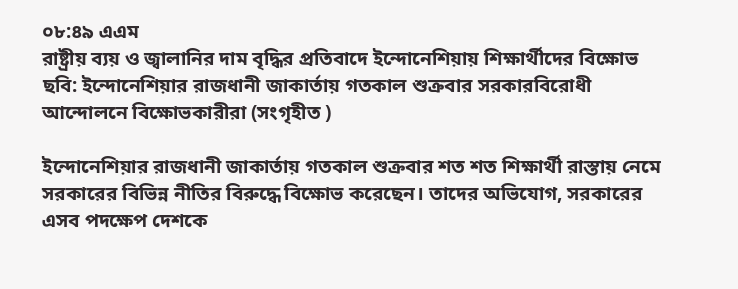০৮:৪৯ এএম
রাষ্ট্রীয় ব্যয় ও জ্বালানির দাম বৃদ্ধির প্রতিবাদে ইন্দোনেশিয়ায় শিক্ষার্থীদের বিক্ষোভ
ছবি: ইন্দোনেশিয়ার রাজধানী জাকার্তায় গতকাল শুক্রবার সরকারবিরোধী আন্দোলনে বিক্ষোভকারীরা (সংগৃহীত )

ইন্দোনেশিয়ার রাজধানী জাকার্তায় গতকাল শুক্রবার শত শত শিক্ষার্থী রাস্তায় নেমে সরকারের বিভিন্ন নীতির বিরুদ্ধে বিক্ষোভ করেছেন। তাদের অভিযোগ, সরকারের এসব পদক্ষেপ দেশকে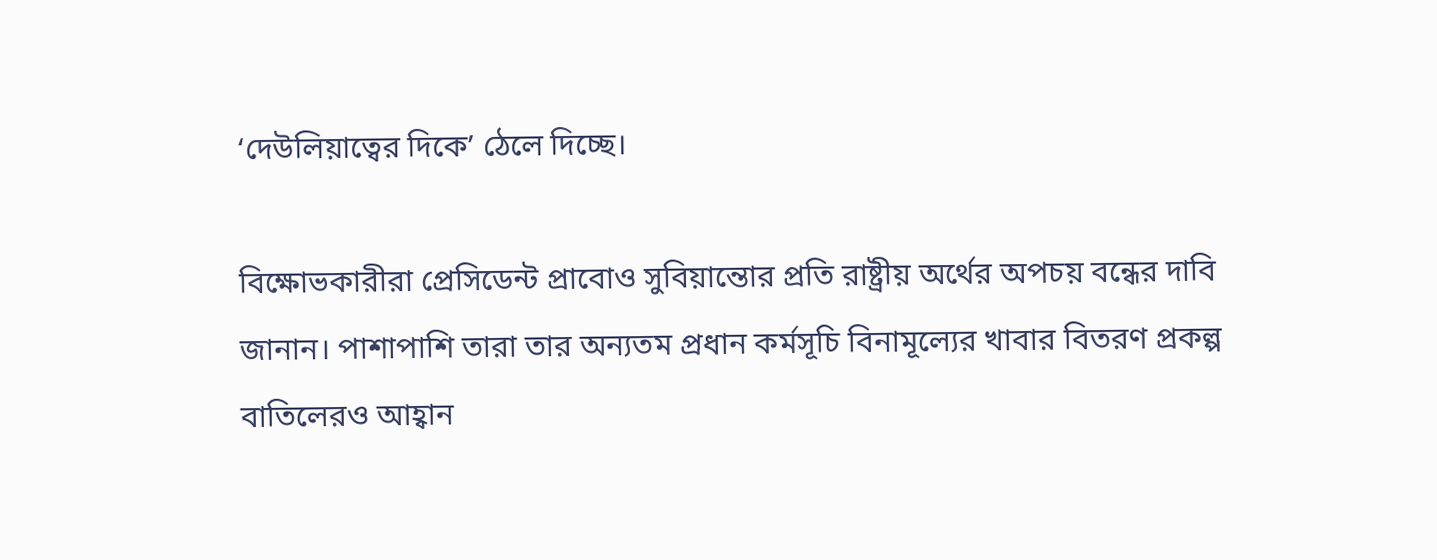‘দেউলিয়াত্বের দিকে’ ঠেলে দিচ্ছে।

বিক্ষোভকারীরা প্রেসিডেন্ট প্রাবোও সুবিয়ান্তোর প্রতি রাষ্ট্রীয় অর্থের অপচয় বন্ধের দাবি জানান। পাশাপাশি তারা তার অন্যতম প্রধান কর্মসূচি বিনামূল্যের খাবার বিতরণ প্রকল্প বাতিলেরও আহ্বান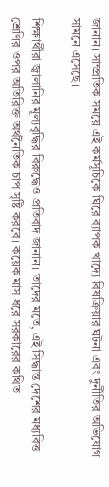জানান। সাম্প্রতিক সময়ে এই কর্মসূচিকে ঘিরে ব্যাপক খাদ্যে বিষক্রিয়ার ঘটনা এবং দুর্নীতির অভিযোগ সামনে এসেছে।

শিক্ষার্থীরা জ্বালানির মূল্যবৃদ্ধির বিরুদ্ধেও প্রতিবাদ জানান। তাদের মতে, এই সিদ্ধান্ত দেশের মধ্যবিত্ত শ্রেণির ওপর অতিরিক্ত অর্থনৈতিক চাপ সৃষ্টি করবে। কয়েক মাস ধরে সরকারের কথিত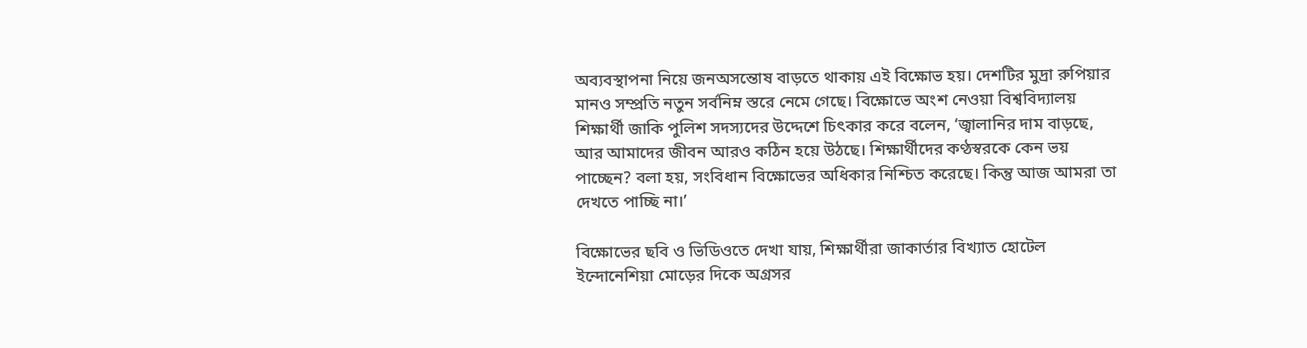অব্যবস্থাপনা নিয়ে জনঅসন্তোষ বাড়তে থাকায় এই বিক্ষোভ হয়। দেশটির মুদ্রা রুপিয়ার মানও সম্প্রতি নতুন সর্বনিম্ন স্তরে নেমে গেছে। বিক্ষোভে অংশ নেওয়া বিশ্ববিদ্যালয় শিক্ষার্থী জাকি পুলিশ সদস্যদের উদ্দেশে চিৎকার করে বলেন, ‘জ্বালানির দাম বাড়ছে, আর আমাদের জীবন আরও কঠিন হয়ে উঠছে। শিক্ষার্থীদের কণ্ঠস্বরকে কেন ভয় পাচ্ছেন? বলা হয়, সংবিধান বিক্ষোভের অধিকার নিশ্চিত করেছে। কিন্তু আজ আমরা তা দেখতে পাচ্ছি না।’

বিক্ষোভের ছবি ও ভিডিওতে দেখা যায়, শিক্ষার্থীরা জাকার্তার বিখ্যাত হোটেল ইন্দোনেশিয়া মোড়ের দিকে অগ্রসর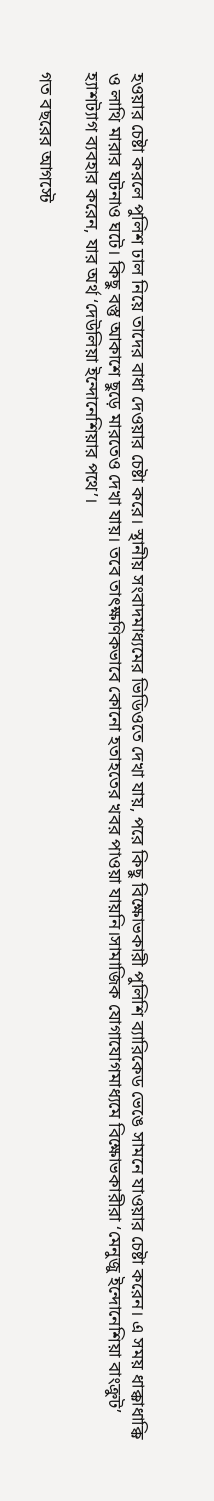হওয়ার চেষ্টা করলে পুলিশ ঢাল নিয়ে তাদের বাধা দেওয়ার চেষ্টা করে। স্থানীয় সংবাদমাধ্যমের ভিডিওতে দেখা যায়, পরে কিছু বিক্ষোভকারী পুলিশি ব্যারিকেড ভেঙে সামনে যাওয়ার চেষ্টা করেন। এ সময় ধাক্কাধাক্কি ও লাথি মারার ঘটনাও ঘটে। কিছু বস্তু আকাশে ছুড়ে মারতেও দেখা যায়। তবে তাৎক্ষণিকভাবে কোনো হতাহতের খবর পাওয়া যায়নি।সামাজিক যোগাযোগমাধ্যমে বিক্ষোভকারীরা ‘মেনুজু ইন্দোনেশিয়া বাংক্রুট’ হ্যাশট্যাগ ব্যবহার করেন, যার অর্থ ‘দেউলিয়া ইন্দোনেশিয়ার পথে’।

গত বছরের আগস্টে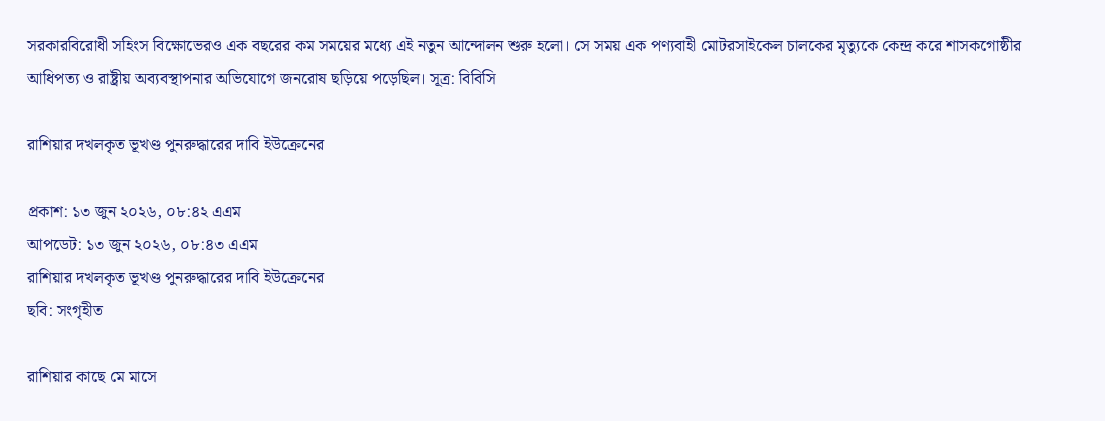সরকারবিরোধী সহিংস বিক্ষোভেরও এক বছরের কম সময়ের মধ্যে এই নতুন আন্দোলন শুরু হলো। সে সময় এক পণ্যবাহী মোটরসাইকেল চালকের মৃত্যুকে কেন্দ্র করে শাসকগোষ্ঠীর আধিপত্য ও রাষ্ট্রীয় অব্যবস্থাপনার অভিযোগে জনরোষ ছড়িয়ে পড়েছিল। সূত্র: বিবিসি

রাশিয়ার দখলকৃত ভূখণ্ড পুনরুদ্ধারের দাবি ইউক্রেনের

প্রকাশ: ১৩ জুন ২০২৬, ০৮:৪২ এএম
আপডেট: ১৩ জুন ২০২৬, ০৮:৪৩ এএম
রাশিয়ার দখলকৃত ভূখণ্ড পুনরুদ্ধারের দাবি ইউক্রেনের
ছবি: সংগৃহীত

রাশিয়ার কাছে মে মাসে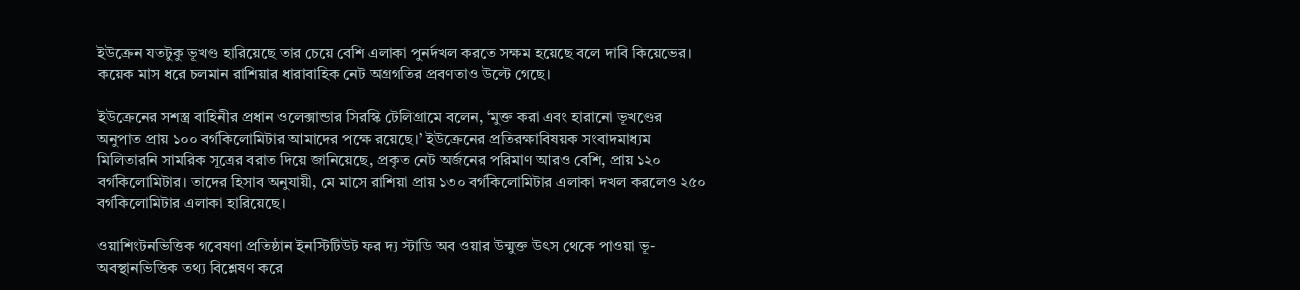ইউক্রেন যতটুকু ভূখণ্ড হারিয়েছে তার চেয়ে বেশি এলাকা পুনর্দখল করতে সক্ষম হয়েছে বলে দাবি কিয়েভের। কয়েক মাস ধরে চলমান রাশিয়ার ধারাবাহিক নেট অগ্রগতির প্রবণতাও উল্টে গেছে।

ইউক্রেনের সশস্ত্র বাহিনীর প্রধান ওলেক্সান্ডার সিরস্কি টেলিগ্রামে বলেন, ‘মুক্ত করা এবং হারানো ভূখণ্ডের অনুপাত প্রায় ১০০ বর্গকিলোমিটার আমাদের পক্ষে রয়েছে।’ ইউক্রেনের প্রতিরক্ষাবিষয়ক সংবাদমাধ্যম মিলিতারনি সামরিক সূত্রের বরাত দিয়ে জানিয়েছে, প্রকৃত নেট অর্জনের পরিমাণ আরও বেশি, প্রায় ১২০ বর্গকিলোমিটার। তাদের হিসাব অনুযায়ী, মে মাসে রাশিয়া প্রায় ১৩০ বর্গকিলোমিটার এলাকা দখল করলেও ২৫০ বর্গকিলোমিটার এলাকা হারিয়েছে।

ওয়াশিংটনভিত্তিক গবেষণা প্রতিষ্ঠান ইনস্টিটিউট ফর দ্য স্টাডি অব ওয়ার উন্মুক্ত উৎস থেকে পাওয়া ভূ-অবস্থানভিত্তিক তথ্য বিশ্লেষণ করে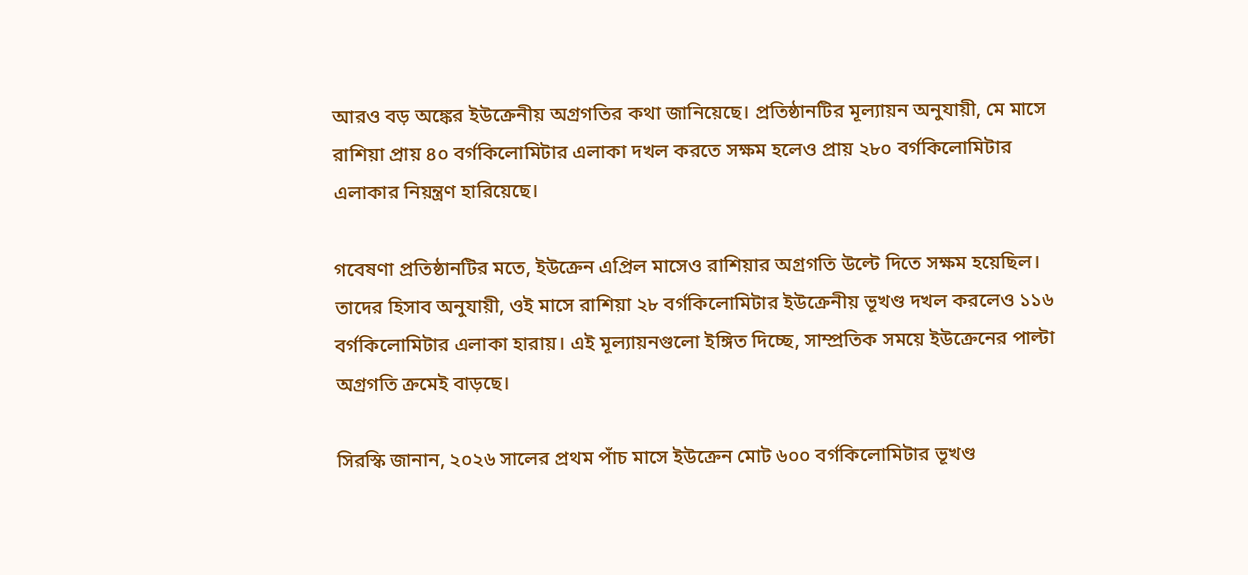আরও বড় অঙ্কের ইউক্রেনীয় অগ্রগতির কথা জানিয়েছে। প্রতিষ্ঠানটির মূল্যায়ন অনুযায়ী, মে মাসে রাশিয়া প্রায় ৪০ বর্গকিলোমিটার এলাকা দখল করতে সক্ষম হলেও প্রায় ২৮০ বর্গকিলোমিটার এলাকার নিয়ন্ত্রণ হারিয়েছে।

গবেষণা প্রতিষ্ঠানটির মতে, ইউক্রেন এপ্রিল মাসেও রাশিয়ার অগ্রগতি উল্টে দিতে সক্ষম হয়েছিল। তাদের হিসাব অনুযায়ী, ওই মাসে রাশিয়া ২৮ বর্গকিলোমিটার ইউক্রেনীয় ভূখণ্ড দখল করলেও ১১৬ বর্গকিলোমিটার এলাকা হারায়। এই মূল্যায়নগুলো ইঙ্গিত দিচ্ছে, সাম্প্রতিক সময়ে ইউক্রেনের পাল্টা অগ্রগতি ক্রমেই বাড়ছে।

সিরস্কি জানান, ২০২৬ সালের প্রথম পাঁচ মাসে ইউক্রেন মোট ৬০০ বর্গকিলোমিটার ভূখণ্ড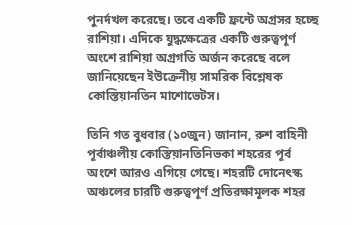পুনর্দখল করেছে। তবে একটি ফ্রন্টে অগ্রসর হচ্ছে রাশিয়া। এদিকে যুদ্ধক্ষেত্রের একটি গুরুত্বপূর্ণ অংশে রাশিয়া অগ্রগতি অর্জন করেছে বলে জানিয়েছেন ইউক্রেনীয় সামরিক বিশ্লেষক কোস্তিয়ানতিন মাশোভেটস।

তিনি গত বুধবার (১০জুন) জানান, রুশ বাহিনী পূর্বাঞ্চলীয় কোস্তিয়ানতিনিভকা শহরের পূর্ব অংশে আরও এগিয়ে গেছে। শহরটি দোনেৎস্ক অঞ্চলের চারটি গুরুত্বপূর্ণ প্রতিরক্ষামূলক শহর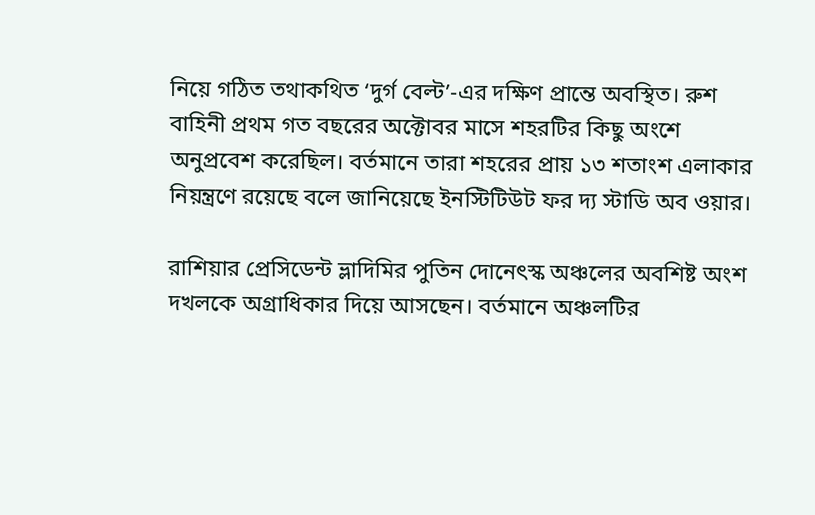নিয়ে গঠিত তথাকথিত ‘দুর্গ বেল্ট’-এর দক্ষিণ প্রান্তে অবস্থিত। রুশ বাহিনী প্রথম গত বছরের অক্টোবর মাসে শহরটির কিছু অংশে অনুপ্রবেশ করেছিল। বর্তমানে তারা শহরের প্রায় ১৩ শতাংশ এলাকার নিয়ন্ত্রণে রয়েছে বলে জানিয়েছে ইনস্টিটিউট ফর দ্য স্টাডি অব ওয়ার।

রাশিয়ার প্রেসিডেন্ট ভ্লাদিমির পুতিন দোনেৎস্ক অঞ্চলের অবশিষ্ট অংশ দখলকে অগ্রাধিকার দিয়ে আসছেন। বর্তমানে অঞ্চলটির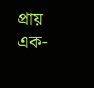প্রায় এক-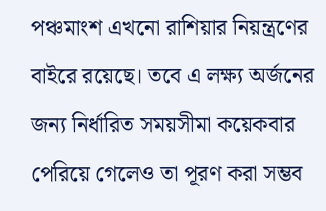পঞ্চমাংশ এখনো রাশিয়ার নিয়ন্ত্রণের বাইরে রয়েছে। তবে এ লক্ষ্য অর্জনের জন্য নির্ধারিত সময়সীমা কয়েকবার পেরিয়ে গেলেও তা পূরণ করা সম্ভব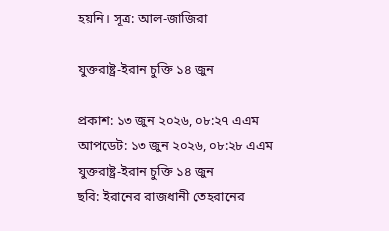হয়নি। সূত্র: আল-জাজিরা

যুক্তরাষ্ট্র-ইরান চুক্তি ১৪ জুন

প্রকাশ: ১৩ জুন ২০২৬, ০৮:২৭ এএম
আপডেট: ১৩ জুন ২০২৬, ০৮:২৮ এএম
যুক্তরাষ্ট্র-ইরান চুক্তি ১৪ জুন
ছবি: ইরানের রাজধানী তেহরানের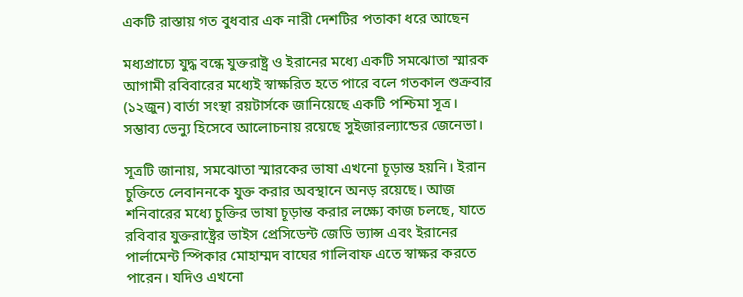একটি রাস্তায় গত বুধবার এক নারী দেশটির পতাকা ধরে আছেন

মধ্যপ্রাচ্যে যুদ্ধ বন্ধে যুক্তরাষ্ট্র ও ইরানের মধ্যে একটি সমঝোতা স্মারক আগামী রবিবারের মধ্যেই স্বাক্ষরিত হতে পারে বলে গতকাল শুক্রবার (১২জুন) বার্তা সংস্থা রয়টার্সকে জানিয়েছে একটি পশ্চিমা সূত্র। সম্ভাব্য ভেন্যু হিসেবে আলোচনায় রয়েছে সুইজারল্যান্ডের জেনেভা।

সূত্রটি জানায়, সমঝোতা স্মারকের ভাষা এখনো চূড়ান্ত হয়নি। ইরান চুক্তিতে লেবাননকে যুক্ত করার অবস্থানে অনড় রয়েছে। আজ শনিবারের মধ্যে চুক্তির ভাষা চূড়ান্ত করার লক্ষ্যে কাজ চলছে, যাতে রবিবার যুক্তরাষ্ট্রের ভাইস প্রেসিডেন্ট জেডি ভ্যান্স এবং ইরানের পার্লামেন্ট স্পিকার মোহাম্মদ বাঘের গালিবাফ এতে স্বাক্ষর করতে পারেন। যদিও এখনো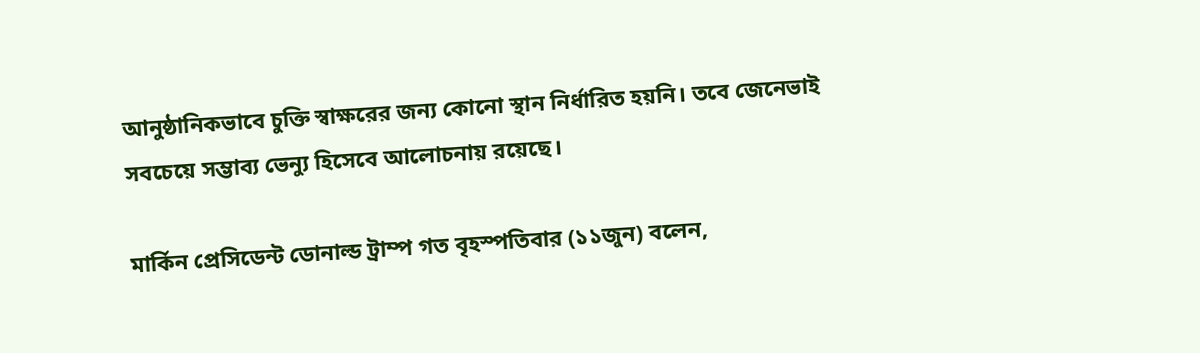আনুষ্ঠানিকভাবে চুক্তি স্বাক্ষরের জন্য কোনো স্থান নির্ধারিত হয়নি। তবে জেনেভাই সবচেয়ে সম্ভাব্য ভেন্যু হিসেবে আলোচনায় রয়েছে।

মার্কিন প্রেসিডেন্ট ডোনাল্ড ট্রাম্প গত বৃহস্পতিবার (১১জুন) বলেন,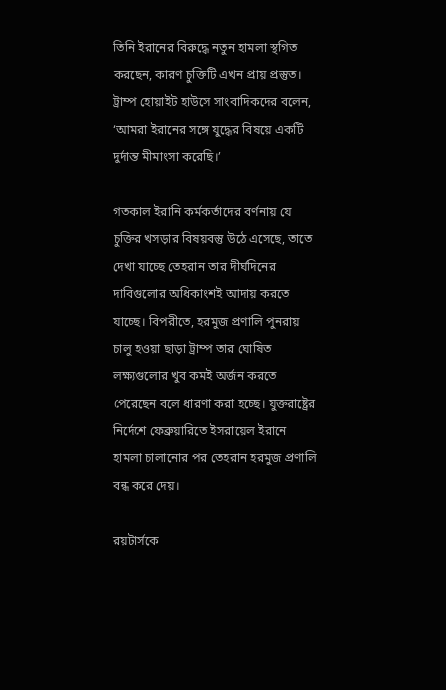তিনি ইরানের বিরুদ্ধে নতুন হামলা স্থগিত করছেন, কারণ চুক্তিটি এখন প্রায় প্রস্তুত। ট্রাম্প হোয়াইট হাউসে সাংবাদিকদের বলেন, ‘আমরা ইরানের সঙ্গে যুদ্ধের বিষয়ে একটি দুর্দান্ত মীমাংসা করেছি।’

গতকাল ইরানি কর্মকর্তাদের বর্ণনায় যে চুক্তির খসড়ার বিষয়বস্তু উঠে এসেছে, তাতে দেখা যাচ্ছে তেহরান তার দীর্ঘদিনের দাবিগুলোর অধিকাংশই আদায় করতে যাচ্ছে। বিপরীতে, হরমুজ প্রণালি পুনরায় চালু হওয়া ছাড়া ট্রাম্প তার ঘোষিত লক্ষ্যগুলোর খুব কমই অর্জন করতে পেরেছেন বলে ধারণা করা হচ্ছে। যুক্তরাষ্ট্রের নির্দেশে ফেব্রুয়ারিতে ইসরায়েল ইরানে হামলা চালানোর পর তেহরান হরমুজ প্রণালি বন্ধ করে দেয়।

রয়টার্সকে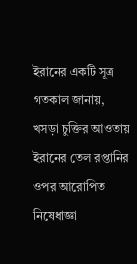ইরানের একটি সূত্র গতকাল জানায়, খসড়া চুক্তির আওতায় ইরানের তেল রপ্তানির ওপর আরোপিত নিষেধাজ্ঞা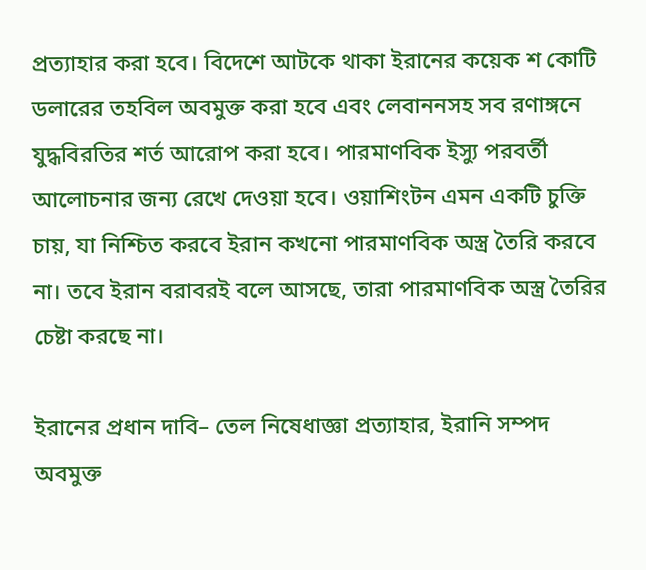প্রত্যাহার করা হবে। বিদেশে আটকে থাকা ইরানের কয়েক শ কোটি ডলারের তহবিল অবমুক্ত করা হবে এবং লেবাননসহ সব রণাঙ্গনে যুদ্ধবিরতির শর্ত আরোপ করা হবে। পারমাণবিক ইস্যু পরবর্তী আলোচনার জন্য রেখে দেওয়া হবে। ওয়াশিংটন এমন একটি চুক্তি চায়, যা নিশ্চিত করবে ইরান কখনো পারমাণবিক অস্ত্র তৈরি করবে না। তবে ইরান বরাবরই বলে আসছে, তারা পারমাণবিক অস্ত্র তৈরির চেষ্টা করছে না।

ইরানের প্রধান দাবি– তেল নিষেধাজ্ঞা প্রত্যাহার, ইরানি সম্পদ অবমুক্ত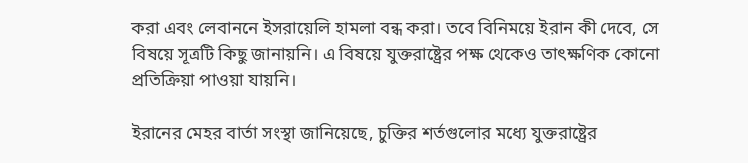করা এবং লেবাননে ইসরায়েলি হামলা বন্ধ করা। তবে বিনিময়ে ইরান কী দেবে, সে বিষয়ে সূত্রটি কিছু জানায়নি। এ বিষয়ে যুক্তরাষ্ট্রের পক্ষ থেকেও তাৎক্ষণিক কোনো প্রতিক্রিয়া পাওয়া যায়নি।

ইরানের মেহর বার্তা সংস্থা জানিয়েছে, চুক্তির শর্তগুলোর মধ্যে যুক্তরাষ্ট্রের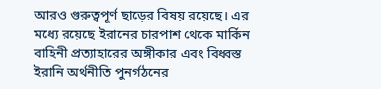আরও গুরুত্বপূর্ণ ছাড়ের বিষয় রয়েছে। এর মধ্যে রয়েছে ইরানের চারপাশ থেকে মার্কিন বাহিনী প্রত্যাহারের অঙ্গীকার এবং বিধ্বস্ত ইরানি অর্থনীতি পুনর্গঠনের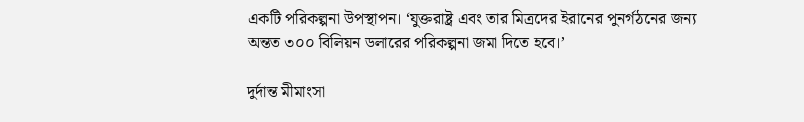একটি পরিকল্পনা উপস্থাপন। ‘যুক্তরাষ্ট্র এবং তার মিত্রদের ইরানের পুনর্গঠনের জন্য অন্তত ৩০০ বিলিয়ন ডলারের পরিকল্পনা জমা দিতে হবে।’

দুর্দান্ত মীমাংসা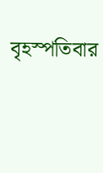বৃহস্পতিবার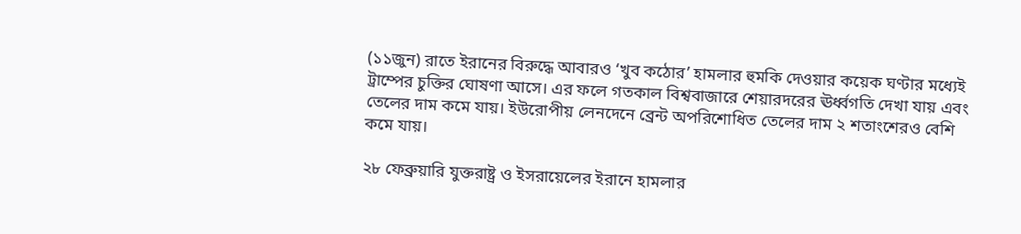(১১জুন) রাতে ইরানের বিরুদ্ধে আবারও ‘খুব কঠোর’ হামলার হুমকি দেওয়ার কয়েক ঘণ্টার মধ্যেই ট্রাম্পের চুক্তির ঘোষণা আসে। এর ফলে গতকাল বিশ্ববাজারে শেয়ারদরের ঊর্ধ্বগতি দেখা যায় এবং তেলের দাম কমে যায়। ইউরোপীয় লেনদেনে ব্রেন্ট অপরিশোধিত তেলের দাম ২ শতাংশেরও বেশি কমে যায়।

২৮ ফেব্রুয়ারি যুক্তরাষ্ট্র ও ইসরায়েলের ইরানে হামলার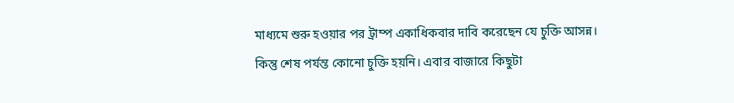মাধ্যমে শুরু হওয়ার পর ট্রাম্প একাধিকবার দাবি করেছেন যে চুক্তি আসন্ন। কিন্তু শেষ পর্যন্ত কোনো চুক্তি হয়নি। এবার বাজারে কিছুটা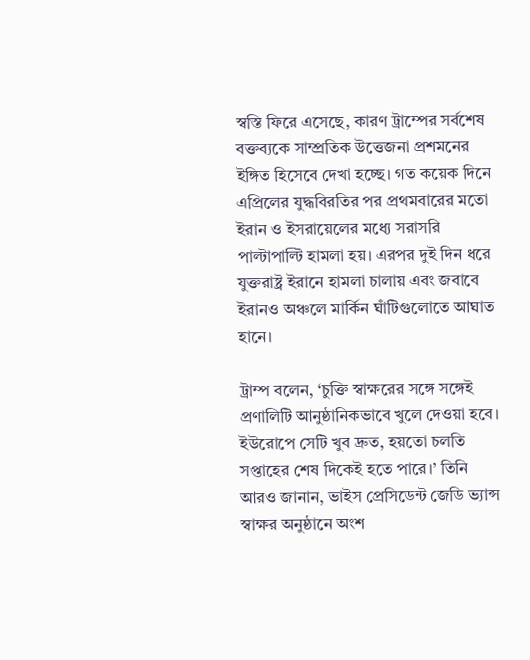স্বস্তি ফিরে এসেছে, কারণ ট্রাম্পের সর্বশেষ বক্তব্যকে সাম্প্রতিক উত্তেজনা প্রশমনের ইঙ্গিত হিসেবে দেখা হচ্ছে। গত কয়েক দিনে এপ্রিলের যুদ্ধবিরতির পর প্রথমবারের মতো ইরান ও ইসরায়েলের মধ্যে সরাসরি পাল্টাপাল্টি হামলা হয়। এরপর দুই দিন ধরে যুক্তরাষ্ট্র ইরানে হামলা চালায় এবং জবাবে ইরানও অঞ্চলে মার্কিন ঘাঁটিগুলোতে আঘাত হানে।

ট্রাম্প বলেন, ‘চুক্তি স্বাক্ষরের সঙ্গে সঙ্গেই প্রণালিটি আনুষ্ঠানিকভাবে খুলে দেওয়া হবে। ইউরোপে সেটি খুব দ্রুত, হয়তো চলতি সপ্তাহের শেষ দিকেই হতে পারে।’ তিনি আরও জানান, ভাইস প্রেসিডেন্ট জেডি ভ্যান্স স্বাক্ষর অনুষ্ঠানে অংশ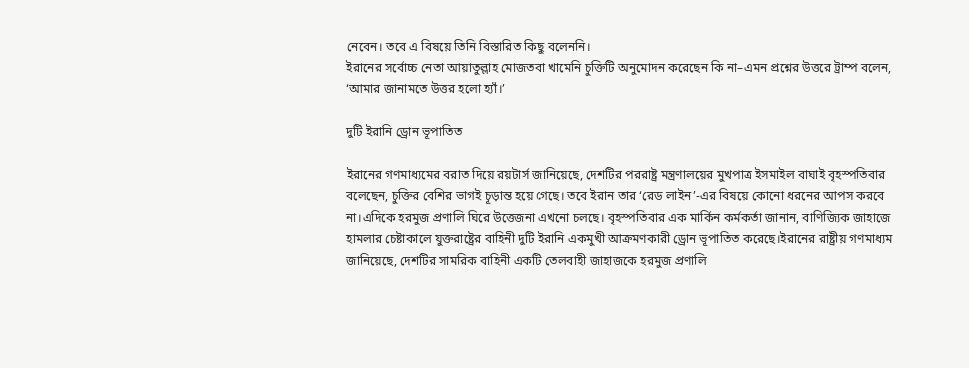নেবেন। তবে এ বিষয়ে তিনি বিস্তারিত কিছু বলেননি।
ইরানের সর্বোচ্চ নেতা আয়াতুল্লাহ মোজতবা খামেনি চুক্তিটি অনুমোদন করেছেন কি না–এমন প্রশ্নের উত্তরে ট্রাম্প বলেন, ‘আমার জানামতে উত্তর হলো হ্যাঁ।’

দুটি ইরানি ড্রোন ভূপাতিত

ইরানের গণমাধ্যমের বরাত দিয়ে রয়টার্স জানিয়েছে, দেশটির পররাষ্ট্র মন্ত্রণালয়ের মুখপাত্র ইসমাইল বাঘাই বৃহস্পতিবার বলেছেন, চুক্তির বেশির ভাগই চূড়ান্ত হয়ে গেছে। তবে ইরান তার ‘রেড লাইন’-এর বিষয়ে কোনো ধরনের আপস করবে না।এদিকে হরমুজ প্রণালি ঘিরে উত্তেজনা এখনো চলছে। বৃহস্পতিবার এক মার্কিন কর্মকর্তা জানান, বাণিজ্যিক জাহাজে হামলার চেষ্টাকালে যুক্তরাষ্ট্রের বাহিনী দুটি ইরানি একমুখী আক্রমণকারী ড্রোন ভূপাতিত করেছে।ইরানের রাষ্ট্রীয় গণমাধ্যম জানিয়েছে, দেশটির সামরিক বাহিনী একটি তেলবাহী জাহাজকে হরমুজ প্রণালি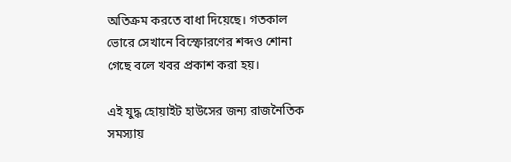অতিক্রম করতে বাধা দিয়েছে। গতকাল ভোরে সেখানে বিস্ফোরণের শব্দও শোনা গেছে বলে খবর প্রকাশ করা হয়।

এই যুদ্ধ হোয়াইট হাউসের জন্য রাজনৈতিক সমস্যায়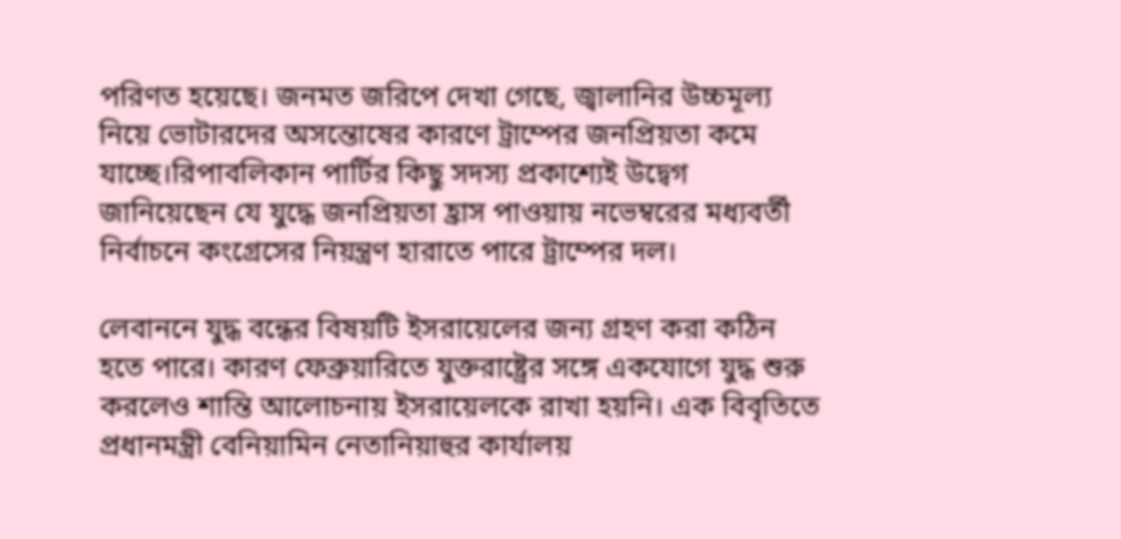পরিণত হয়েছে। জনমত জরিপে দেখা গেছে, জ্বালানির উচ্চমূল্য নিয়ে ভোটারদের অসন্তোষের কারণে ট্রাম্পের জনপ্রিয়তা কমে যাচ্ছে।রিপাবলিকান পার্টির কিছু সদস্য প্রকাশ্যেই উদ্বেগ জানিয়েছেন যে যুদ্ধে জনপ্রিয়তা হ্রাস পাওয়ায় নভেম্বরের মধ্যবর্তী নির্বাচনে কংগ্রেসের নিয়ন্ত্রণ হারাতে পারে ট্রাম্পের দল।

লেবাননে যুদ্ধ বন্ধের বিষয়টি ইসরায়েলের জন্য গ্রহণ করা কঠিন হতে পারে। কারণ ফেব্রুয়ারিতে যুক্তরাষ্ট্রের সঙ্গে একযোগে যুদ্ধ শুরু করলেও শান্তি আলোচনায় ইসরায়েলকে রাখা হয়নি। এক বিবৃতিতে প্রধানমন্ত্রী বেনিয়ামিন নেতানিয়াহুর কার্যালয়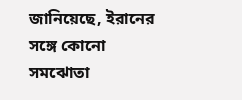জানিয়েছে, ইরানের সঙ্গে কোনো সমঝোতা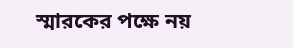স্মারকের পক্ষে নয়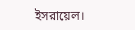ইসরায়েল।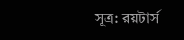সূত্র: রয়টার্স